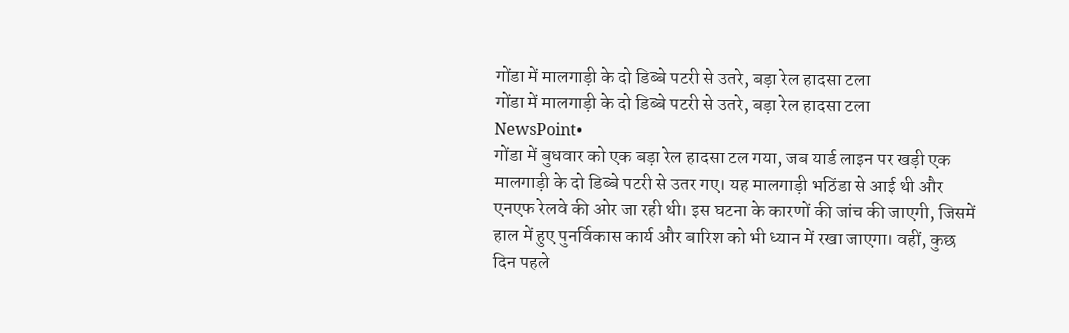गोंडा में मालगाड़ी के दो डिब्बे पटरी से उतरे, बड़ा रेल हादसा टला
गोंडा में मालगाड़ी के दो डिब्बे पटरी से उतरे, बड़ा रेल हादसा टला
NewsPoint•
गोंडा में बुधवार को एक बड़ा रेल हादसा टल गया, जब यार्ड लाइन पर खड़ी एक मालगाड़ी के दो डिब्बे पटरी से उतर गए। यह मालगाड़ी भठिंडा से आई थी और एनएफ रेलवे की ओर जा रही थी। इस घटना के कारणों की जांच की जाएगी, जिसमें हाल में हुए पुनर्विकास कार्य और बारिश को भी ध्यान में रखा जाएगा। वहीं, कुछ दिन पहले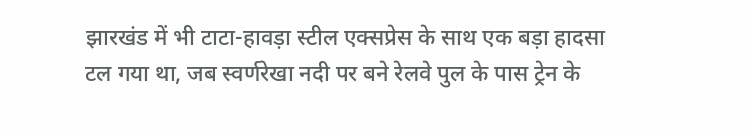झारखंड में भी टाटा-हावड़ा स्टील एक्सप्रेस के साथ एक बड़ा हादसा टल गया था, जब स्वर्णरेखा नदी पर बने रेलवे पुल के पास ट्रेन के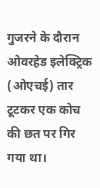गुजरने के दौरान ओवरहेड इलेक्ट्रिक (ओएचई) तार टूटकर एक कोच की छत पर गिर गया था।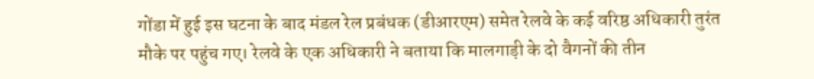गोंडा में हुई इस घटना के बाद मंडल रेल प्रबंधक (डीआरएम) समेत रेलवे के कई वरिष्ठ अधिकारी तुरंत मौके पर पहुंच गए। रेलवे के एक अधिकारी ने बताया कि मालगाड़ी के दो वैगनों की तीन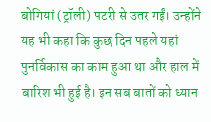बोगियां (ट्रॉली) पटरी से उतर गईं। उन्होंने यह भी कहा कि कुछ दिन पहले यहां पुनर्विकास का काम हुआ था और हाल में बारिश भी हुई है। इन सब बातों को ध्यान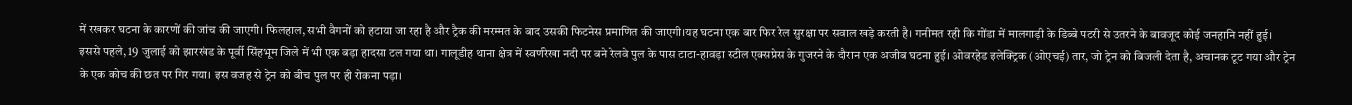में रखकर घटना के कारणों की जांच की जाएगी। फिलहाल, सभी वैगनों को हटाया जा रहा है और ट्रैक की मरम्मत के बाद उसकी फिटनेस प्रमाणित की जाएगी।यह घटना एक बार फिर रेल सुरक्षा पर सवाल खड़े करती है। गनीमत रही कि गोंडा में मालगाड़ी के डिब्बे पटरी से उतरने के बावजूद कोई जनहानि नहीं हुई।
इससे पहले, 19 जुलाई को झारखंड के पूर्वी सिंहभूम जिले में भी एक बड़ा हादसा टल गया था। गालूडीह थाना क्षेत्र में स्वर्णरेखा नदी पर बने रेलवे पुल के पास टाटा-हावड़ा स्टील एक्सप्रेस के गुजरने के दौरान एक अजीब घटना हुई। ओवरहेड इलेक्ट्रिक (ओएचई) तार, जो ट्रेन को बिजली देता है, अचानक टूट गया और ट्रेन के एक कोच की छत पर गिर गया। इस वजह से ट्रेन को बीच पुल पर ही रोकना पड़ा।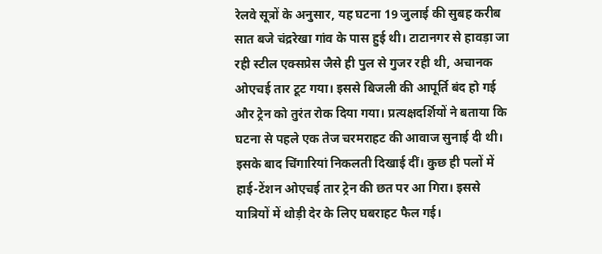रेलवे सूत्रों के अनुसार, यह घटना 19 जुलाई की सुबह करीब सात बजे चंद्ररेखा गांव के पास हुई थी। टाटानगर से हावड़ा जा रही स्टील एक्सप्रेस जैसे ही पुल से गुजर रही थी, अचानक ओएचई तार टूट गया। इससे बिजली की आपूर्ति बंद हो गई और ट्रेन को तुरंत रोक दिया गया। प्रत्यक्षदर्शियों ने बताया कि घटना से पहले एक तेज चरमराहट की आवाज सुनाई दी थी। इसके बाद चिंगारियां निकलती दिखाई दीं। कुछ ही पलों में हाई-टेंशन ओएचई तार ट्रेन की छत पर आ गिरा। इससे यात्रियों में थोड़ी देर के लिए घबराहट फैल गई।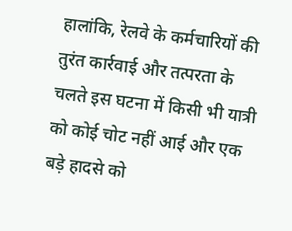हालांकि, रेलवे के कर्मचारियों की तुरंत कार्रवाई और तत्परता के चलते इस घटना में किसी भी यात्री को कोई चोट नहीं आई और एक बड़े हादसे को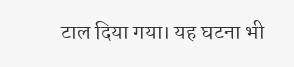टाल दिया गया। यह घटना भी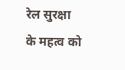रेल सुरक्षा के महत्व को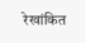रेखांकित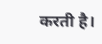करती है।